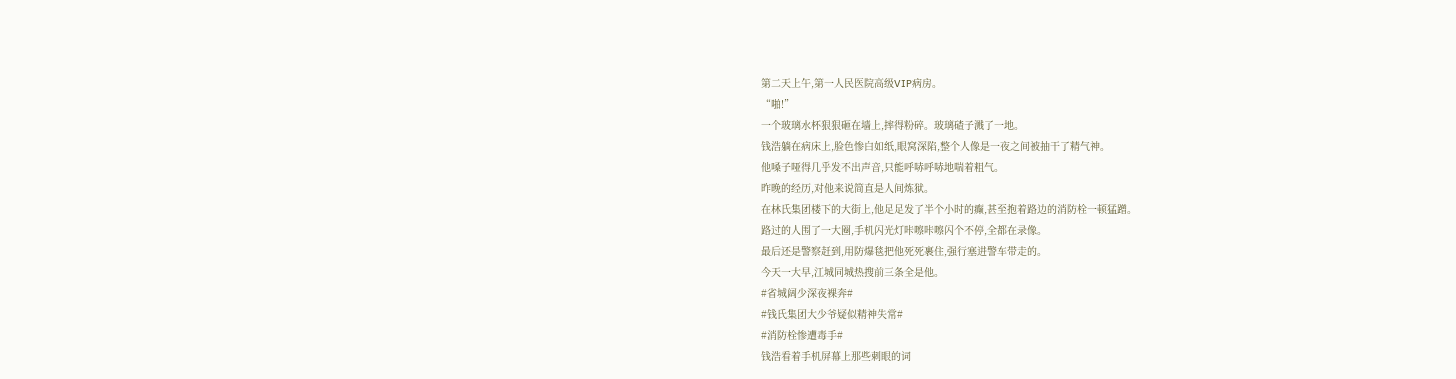第二天上午,第一人民医院高级VIP病房。
“啪!”
一个玻璃水杯狠狠砸在墙上,摔得粉碎。玻璃碴子溅了一地。
钱浩躺在病床上,脸色惨白如纸,眼窝深陷,整个人像是一夜之间被抽干了精气神。
他嗓子哑得几乎发不出声音,只能呼哧呼哧地喘着粗气。
昨晚的经历,对他来说简直是人间炼狱。
在林氏集团楼下的大街上,他足足发了半个小时的癫,甚至抱着路边的消防栓一顿猛蹭。
路过的人围了一大圈,手机闪光灯咔嚓咔嚓闪个不停,全都在录像。
最后还是警察赶到,用防爆毯把他死死裹住,强行塞进警车带走的。
今天一大早,江城同城热搜前三条全是他。
#省城阔少深夜裸奔#
#钱氏集团大少爷疑似精神失常#
#消防栓惨遭毒手#
钱浩看着手机屏幕上那些刺眼的词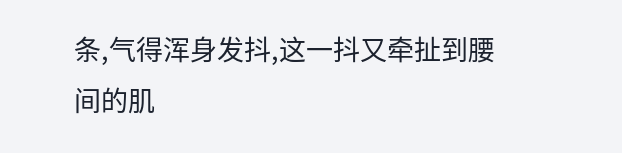条,气得浑身发抖,这一抖又牵扯到腰间的肌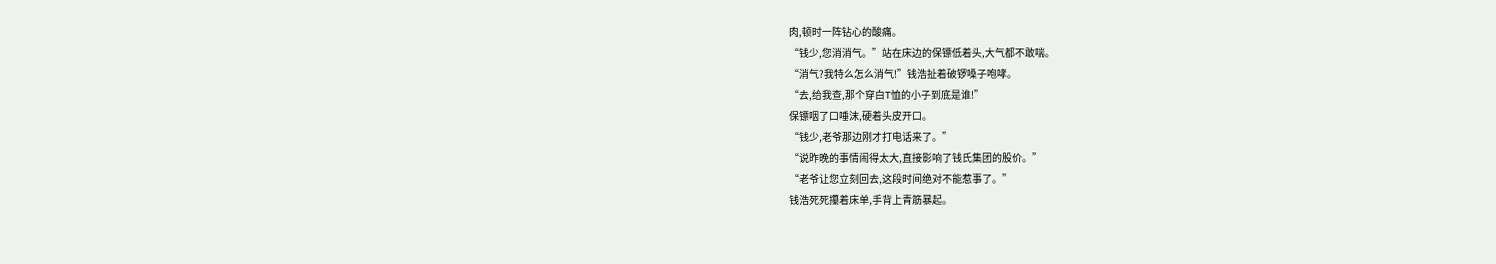肉,顿时一阵钻心的酸痛。
“钱少,您消消气。”站在床边的保镖低着头,大气都不敢喘。
“消气?我特么怎么消气!”钱浩扯着破锣嗓子咆哮。
“去,给我查,那个穿白T恤的小子到底是谁!”
保镖咽了口唾沫,硬着头皮开口。
“钱少,老爷那边刚才打电话来了。”
“说昨晚的事情闹得太大,直接影响了钱氏集团的股价。”
“老爷让您立刻回去,这段时间绝对不能惹事了。”
钱浩死死攥着床单,手背上青筋暴起。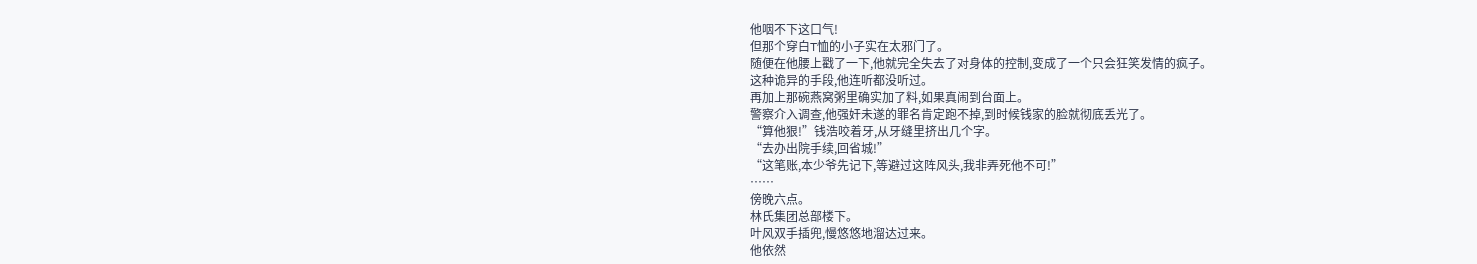他咽不下这口气!
但那个穿白T恤的小子实在太邪门了。
随便在他腰上戳了一下,他就完全失去了对身体的控制,变成了一个只会狂笑发情的疯子。
这种诡异的手段,他连听都没听过。
再加上那碗燕窝粥里确实加了料,如果真闹到台面上。
警察介入调查,他强奸未遂的罪名肯定跑不掉,到时候钱家的脸就彻底丢光了。
“算他狠!”钱浩咬着牙,从牙缝里挤出几个字。
“去办出院手续,回省城!”
“这笔账,本少爷先记下,等避过这阵风头,我非弄死他不可!”
……
傍晚六点。
林氏集团总部楼下。
叶风双手插兜,慢悠悠地溜达过来。
他依然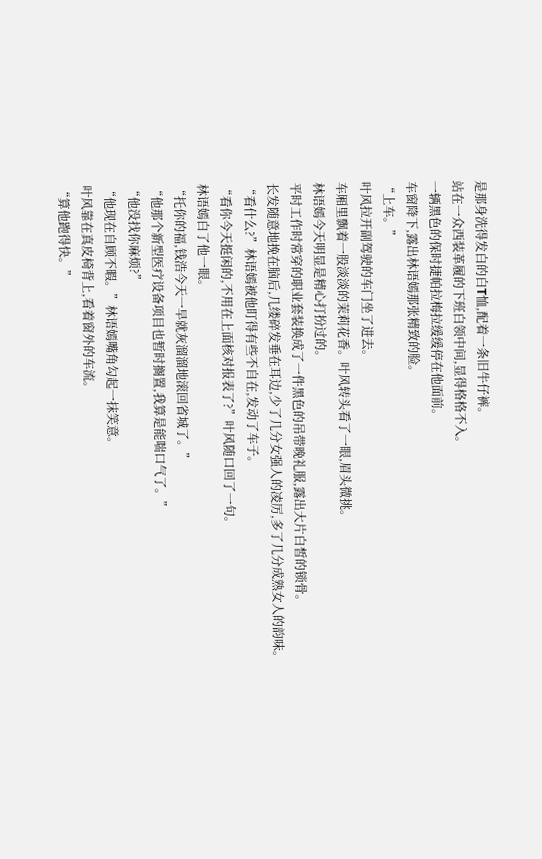是那身洗得发白的白T恤,配着一条旧牛仔裤。
站在一众西装革履的下班白领中间,显得格格不入。
一辆黑色的保时捷帕拉梅拉缓缓停在他面前。
车窗降下,露出林语嫣那张精致的脸。
“上车。”
叶风拉开副驾驶的车门坐了进去。
车厢里飘着一股淡淡的茉莉花香。叶风转头看了一眼,眉头微挑。
林语嫣今天明显是精心打扮过的。
平时工作时常穿的职业套装换成了一件黑色的吊带晚礼服,露出大片白皙的锁骨。
长发随意地挽在脑后,几缕碎发垂在耳边,少了几分女强人的凌厉,多了几分成熟女人的韵味。
“看什么?”林语嫣被他盯得有些不自在,发动了车子。
“看你今天挺闲的,不用在上面核对报表了?”叶风随口回了一句。
林语嫣白了他一眼。
“托你的福,钱浩今天一早就灰溜溜地滚回省城了。”
“他那个新型医疗设备项目也暂时搁置,我算是能喘口气了。”
“他没找你麻烦?”
“他现在自顾不暇。”林语嫣嘴角勾起一抹笑意。
叶风靠在真皮椅背上,看着窗外的车流。
“算他跑得快。”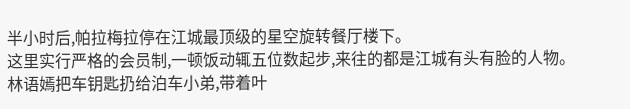半小时后,帕拉梅拉停在江城最顶级的星空旋转餐厅楼下。
这里实行严格的会员制,一顿饭动辄五位数起步,来往的都是江城有头有脸的人物。
林语嫣把车钥匙扔给泊车小弟,带着叶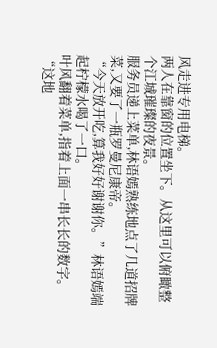风走进专用电梯。
两人在靠窗的位置坐下。从这里可以俯瞰整个江城璀璨的夜景。
服务员递上菜单,林语嫣熟练地点了几道招牌菜,又要了一瓶罗曼尼康帝。
“今天放开吃,算我好好谢谢你。”林语嫣端起柠檬水喝了一口。
叶风翻着菜单,指着上面一串长长的数字。
“这地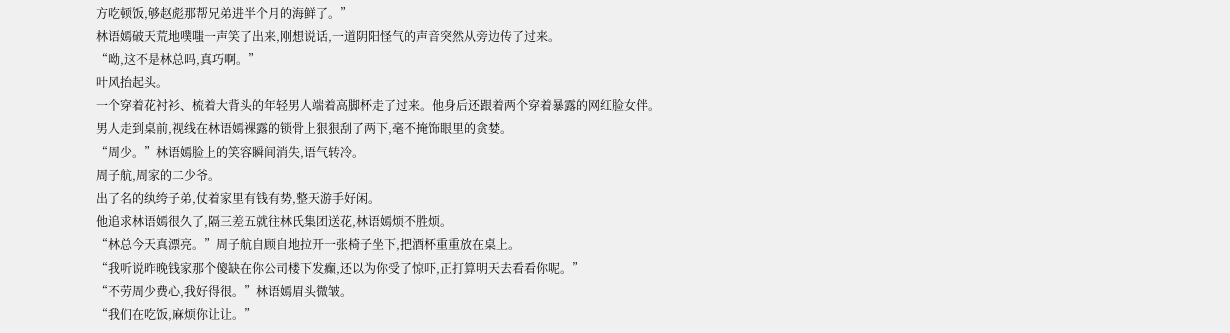方吃顿饭,够赵彪那帮兄弟进半个月的海鲜了。”
林语嫣破天荒地噗嗤一声笑了出来,刚想说话,一道阴阳怪气的声音突然从旁边传了过来。
“呦,这不是林总吗,真巧啊。”
叶风抬起头。
一个穿着花衬衫、梳着大背头的年轻男人端着高脚杯走了过来。他身后还跟着两个穿着暴露的网红脸女伴。
男人走到桌前,视线在林语嫣裸露的锁骨上狠狠刮了两下,毫不掩饰眼里的贪婪。
“周少。”林语嫣脸上的笑容瞬间消失,语气转冷。
周子航,周家的二少爷。
出了名的纨绔子弟,仗着家里有钱有势,整天游手好闲。
他追求林语嫣很久了,隔三差五就往林氏集团送花,林语嫣烦不胜烦。
“林总今天真漂亮。”周子航自顾自地拉开一张椅子坐下,把酒杯重重放在桌上。
“我听说昨晚钱家那个傻缺在你公司楼下发癫,还以为你受了惊吓,正打算明天去看看你呢。”
“不劳周少费心,我好得很。”林语嫣眉头微皱。
“我们在吃饭,麻烦你让让。”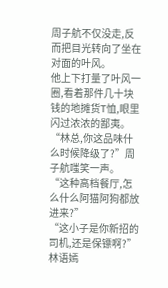周子航不仅没走,反而把目光转向了坐在对面的叶风。
他上下打量了叶风一圈,看着那件几十块钱的地摊货T恤,眼里闪过浓浓的鄙夷。
“林总,你这品味什么时候降级了?”周子航嗤笑一声。
“这种高档餐厅,怎么什么阿猫阿狗都放进来?”
“这小子是你新招的司机,还是保镖啊?”
林语嫣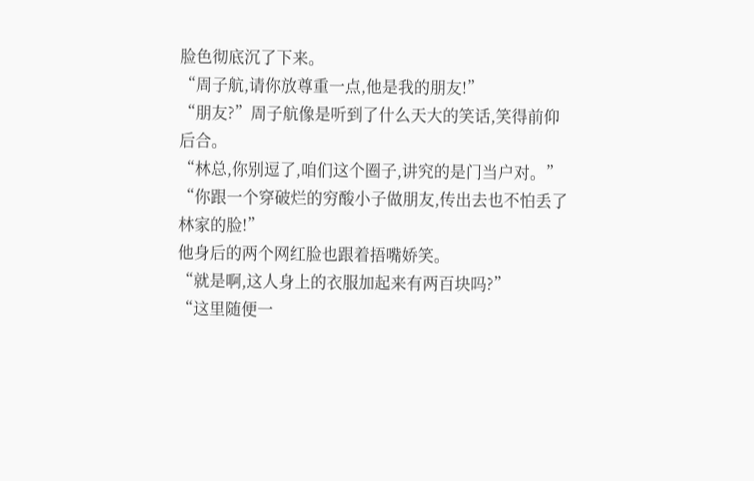脸色彻底沉了下来。
“周子航,请你放尊重一点,他是我的朋友!”
“朋友?”周子航像是听到了什么天大的笑话,笑得前仰后合。
“林总,你别逗了,咱们这个圈子,讲究的是门当户对。”
“你跟一个穿破烂的穷酸小子做朋友,传出去也不怕丢了林家的脸!”
他身后的两个网红脸也跟着捂嘴娇笑。
“就是啊,这人身上的衣服加起来有两百块吗?”
“这里随便一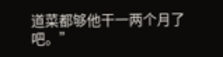道菜都够他干一两个月了吧。”